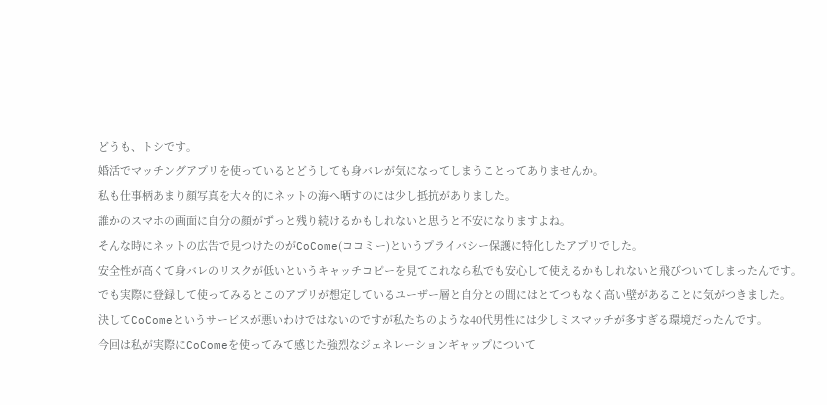どうも、トシです。
婚活でマッチングアプリを使っているとどうしても身バレが気になってしまうことってありませんか。
私も仕事柄あまり顔写真を大々的にネットの海へ晒すのには少し抵抗がありました。
誰かのスマホの画面に自分の顔がずっと残り続けるかもしれないと思うと不安になりますよね。
そんな時にネットの広告で見つけたのがCoCome(ココミー)というプライバシー保護に特化したアプリでした。
安全性が高くて身バレのリスクが低いというキャッチコピーを見てこれなら私でも安心して使えるかもしれないと飛びついてしまったんです。
でも実際に登録して使ってみるとこのアプリが想定しているユーザー層と自分との間にはとてつもなく高い壁があることに気がつきました。
決してCoComeというサービスが悪いわけではないのですが私たちのような40代男性には少しミスマッチが多すぎる環境だったんです。
今回は私が実際にCoComeを使ってみて感じた強烈なジェネレーションギャップについて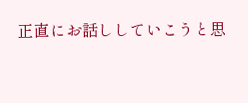正直にお話ししていこうと思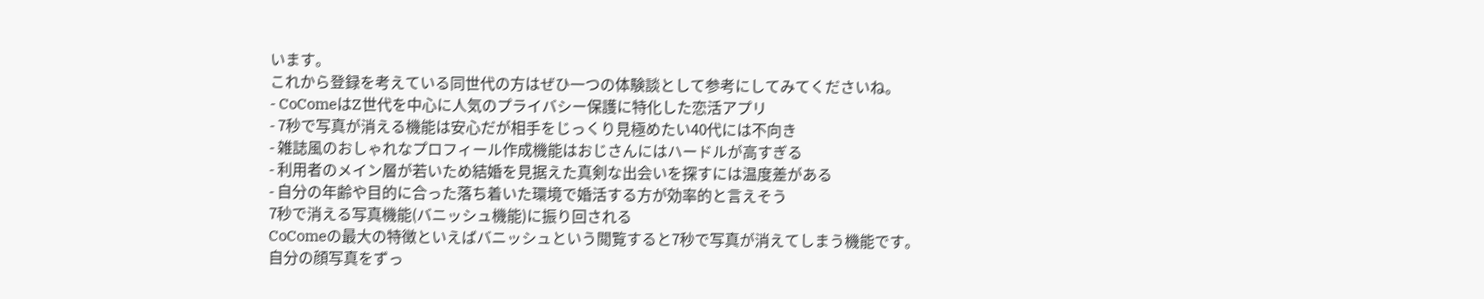います。
これから登録を考えている同世代の方はぜひ一つの体験談として参考にしてみてくださいね。
- CoComeはZ世代を中心に人気のプライバシー保護に特化した恋活アプリ
- 7秒で写真が消える機能は安心だが相手をじっくり見極めたい40代には不向き
- 雑誌風のおしゃれなプロフィール作成機能はおじさんにはハードルが高すぎる
- 利用者のメイン層が若いため結婚を見据えた真剣な出会いを探すには温度差がある
- 自分の年齢や目的に合った落ち着いた環境で婚活する方が効率的と言えそう
7秒で消える写真機能(バニッシュ機能)に振り回される
CoComeの最大の特徴といえばバニッシュという閲覧すると7秒で写真が消えてしまう機能です。
自分の顔写真をずっ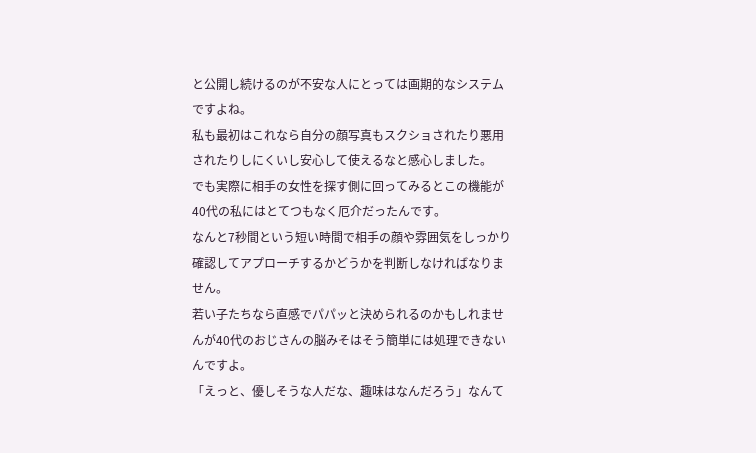と公開し続けるのが不安な人にとっては画期的なシステムですよね。
私も最初はこれなら自分の顔写真もスクショされたり悪用されたりしにくいし安心して使えるなと感心しました。
でも実際に相手の女性を探す側に回ってみるとこの機能が40代の私にはとてつもなく厄介だったんです。
なんと7秒間という短い時間で相手の顔や雰囲気をしっかり確認してアプローチするかどうかを判断しなければなりません。
若い子たちなら直感でパパッと決められるのかもしれませんが40代のおじさんの脳みそはそう簡単には処理できないんですよ。
「えっと、優しそうな人だな、趣味はなんだろう」なんて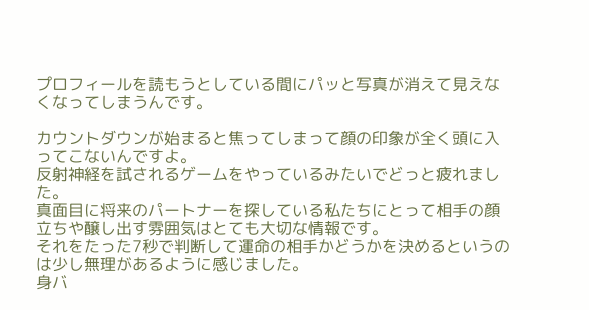プロフィールを読もうとしている間にパッと写真が消えて見えなくなってしまうんです。

カウントダウンが始まると焦ってしまって顔の印象が全く頭に入ってこないんですよ。
反射神経を試されるゲームをやっているみたいでどっと疲れました。
真面目に将来のパートナーを探している私たちにとって相手の顔立ちや醸し出す雰囲気はとても大切な情報です。
それをたった7秒で判断して運命の相手かどうかを決めるというのは少し無理があるように感じました。
身バ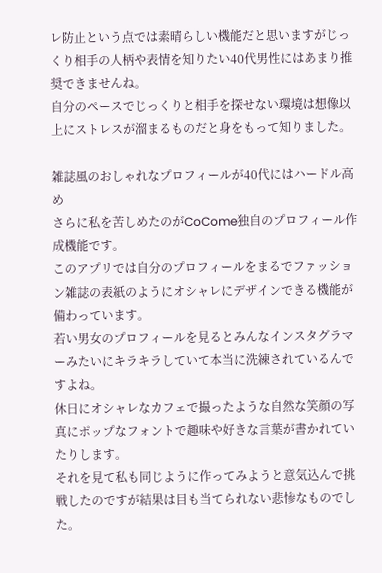レ防止という点では素晴らしい機能だと思いますがじっくり相手の人柄や表情を知りたい40代男性にはあまり推奨できませんね。
自分のペースでじっくりと相手を探せない環境は想像以上にストレスが溜まるものだと身をもって知りました。

雑誌風のおしゃれなプロフィールが40代にはハードル高め
さらに私を苦しめたのがCoCome独自のプロフィール作成機能です。
このアプリでは自分のプロフィールをまるでファッション雑誌の表紙のようにオシャレにデザインできる機能が備わっています。
若い男女のプロフィールを見るとみんなインスタグラマーみたいにキラキラしていて本当に洗練されているんですよね。
休日にオシャレなカフェで撮ったような自然な笑顔の写真にポップなフォントで趣味や好きな言葉が書かれていたりします。
それを見て私も同じように作ってみようと意気込んで挑戦したのですが結果は目も当てられない悲惨なものでした。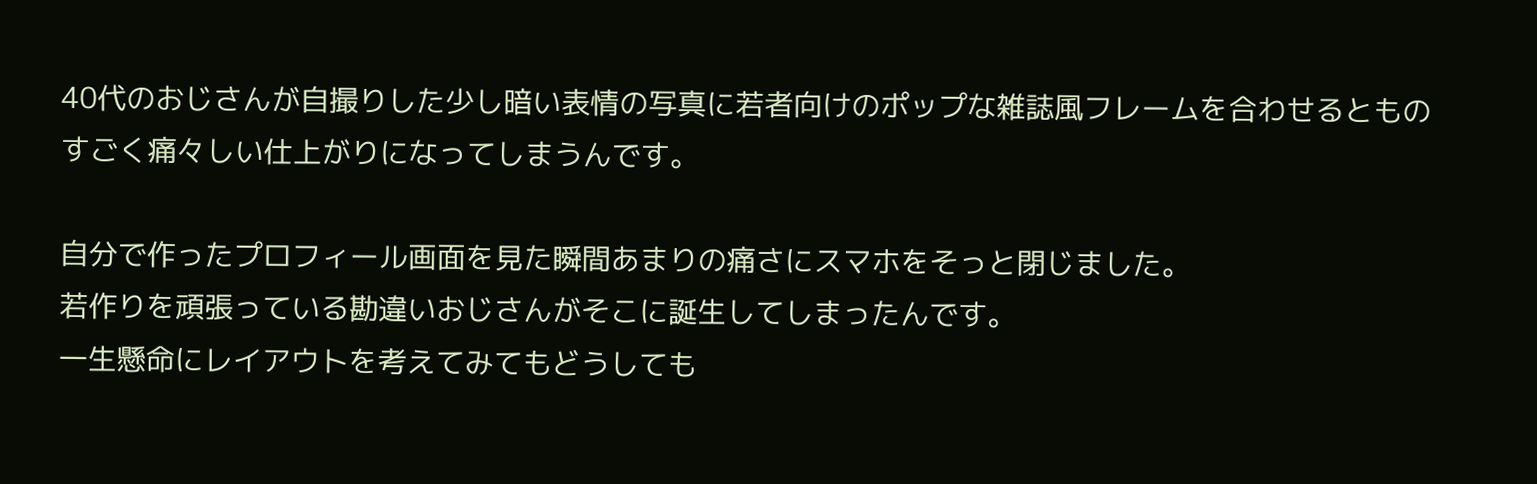40代のおじさんが自撮りした少し暗い表情の写真に若者向けのポップな雑誌風フレームを合わせるとものすごく痛々しい仕上がりになってしまうんです。

自分で作ったプロフィール画面を見た瞬間あまりの痛さにスマホをそっと閉じました。
若作りを頑張っている勘違いおじさんがそこに誕生してしまったんです。
一生懸命にレイアウトを考えてみてもどうしても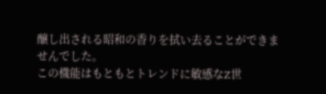醸し出される昭和の香りを拭い去ることができませんでした。
この機能はもともとトレンドに敏感なZ世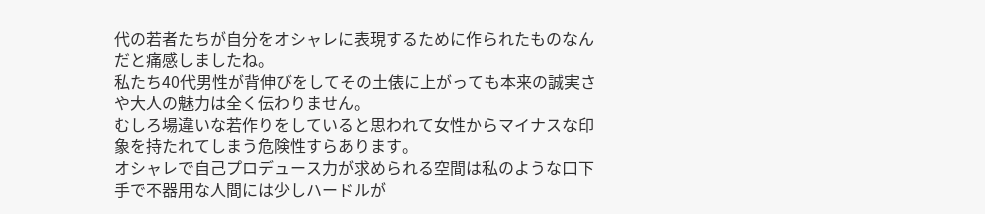代の若者たちが自分をオシャレに表現するために作られたものなんだと痛感しましたね。
私たち40代男性が背伸びをしてその土俵に上がっても本来の誠実さや大人の魅力は全く伝わりません。
むしろ場違いな若作りをしていると思われて女性からマイナスな印象を持たれてしまう危険性すらあります。
オシャレで自己プロデュース力が求められる空間は私のような口下手で不器用な人間には少しハードルが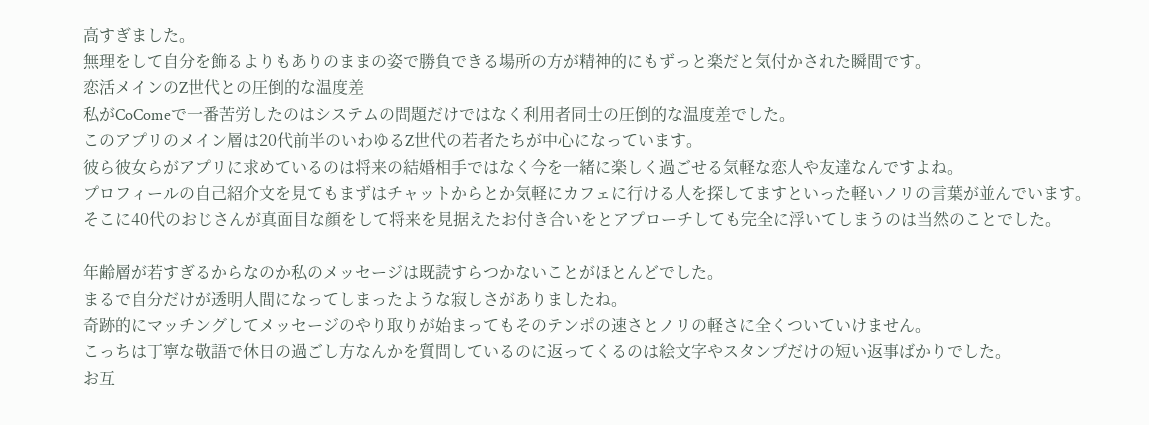高すぎました。
無理をして自分を飾るよりもありのままの姿で勝負できる場所の方が精神的にもずっと楽だと気付かされた瞬間です。
恋活メインのZ世代との圧倒的な温度差
私がCoComeで一番苦労したのはシステムの問題だけではなく利用者同士の圧倒的な温度差でした。
このアプリのメイン層は20代前半のいわゆるZ世代の若者たちが中心になっています。
彼ら彼女らがアプリに求めているのは将来の結婚相手ではなく今を一緒に楽しく過ごせる気軽な恋人や友達なんですよね。
プロフィールの自己紹介文を見てもまずはチャットからとか気軽にカフェに行ける人を探してますといった軽いノリの言葉が並んでいます。
そこに40代のおじさんが真面目な顔をして将来を見据えたお付き合いをとアプローチしても完全に浮いてしまうのは当然のことでした。

年齢層が若すぎるからなのか私のメッセージは既読すらつかないことがほとんどでした。
まるで自分だけが透明人間になってしまったような寂しさがありましたね。
奇跡的にマッチングしてメッセージのやり取りが始まってもそのテンポの速さとノリの軽さに全くついていけません。
こっちは丁寧な敬語で休日の過ごし方なんかを質問しているのに返ってくるのは絵文字やスタンプだけの短い返事ばかりでした。
お互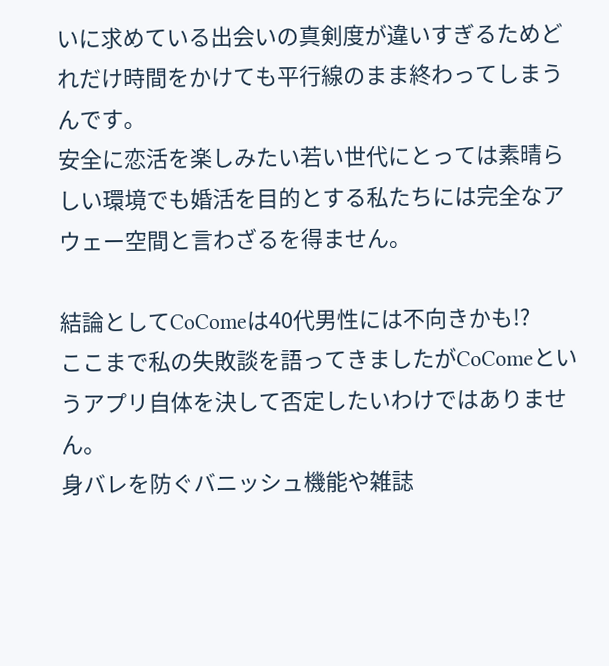いに求めている出会いの真剣度が違いすぎるためどれだけ時間をかけても平行線のまま終わってしまうんです。
安全に恋活を楽しみたい若い世代にとっては素晴らしい環境でも婚活を目的とする私たちには完全なアウェー空間と言わざるを得ません。

結論としてCoComeは40代男性には不向きかも!?
ここまで私の失敗談を語ってきましたがCoComeというアプリ自体を決して否定したいわけではありません。
身バレを防ぐバニッシュ機能や雑誌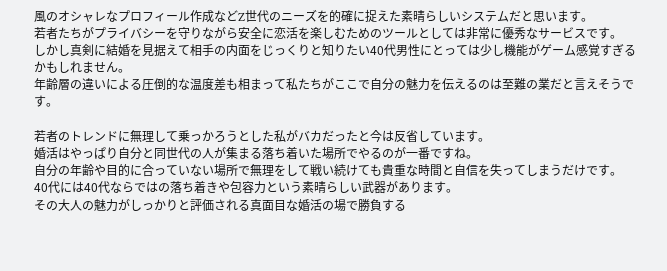風のオシャレなプロフィール作成などZ世代のニーズを的確に捉えた素晴らしいシステムだと思います。
若者たちがプライバシーを守りながら安全に恋活を楽しむためのツールとしては非常に優秀なサービスです。
しかし真剣に結婚を見据えて相手の内面をじっくりと知りたい40代男性にとっては少し機能がゲーム感覚すぎるかもしれません。
年齢層の違いによる圧倒的な温度差も相まって私たちがここで自分の魅力を伝えるのは至難の業だと言えそうです。

若者のトレンドに無理して乗っかろうとした私がバカだったと今は反省しています。
婚活はやっぱり自分と同世代の人が集まる落ち着いた場所でやるのが一番ですね。
自分の年齢や目的に合っていない場所で無理をして戦い続けても貴重な時間と自信を失ってしまうだけです。
40代には40代ならではの落ち着きや包容力という素晴らしい武器があります。
その大人の魅力がしっかりと評価される真面目な婚活の場で勝負する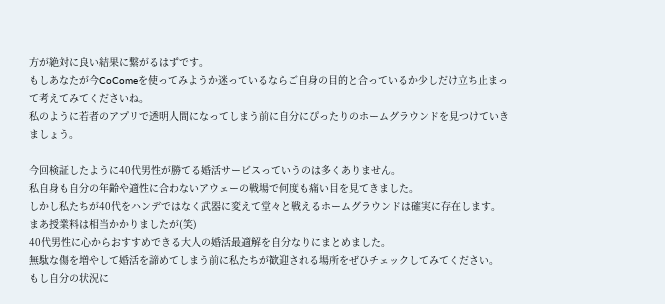方が絶対に良い結果に繋がるはずです。
もしあなたが今CoComeを使ってみようか迷っているならご自身の目的と合っているか少しだけ立ち止まって考えてみてくださいね。
私のように若者のアプリで透明人間になってしまう前に自分にぴったりのホームグラウンドを見つけていきましょう。

今回検証したように40代男性が勝てる婚活サービスっていうのは多くありません。
私自身も自分の年齢や適性に合わないアウェーの戦場で何度も痛い目を見てきました。
しかし私たちが40代をハンデではなく武器に変えて堂々と戦えるホームグラウンドは確実に存在します。
まあ授業料は相当かかりましたが(笑)
40代男性に心からおすすめできる大人の婚活最適解を自分なりにまとめました。
無駄な傷を増やして婚活を諦めてしまう前に私たちが歓迎される場所をぜひチェックしてみてください。
もし自分の状況に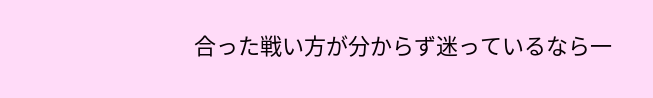合った戦い方が分からず迷っているなら一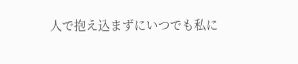人で抱え込まずにいつでも私に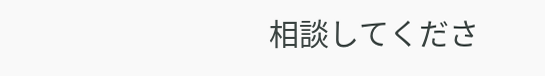相談してくださ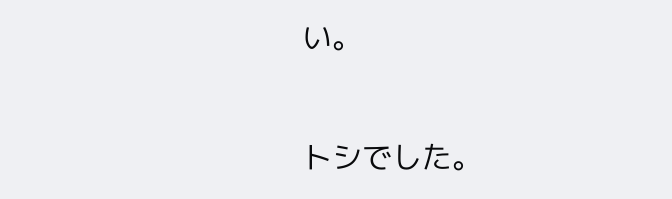い。

トシでした。